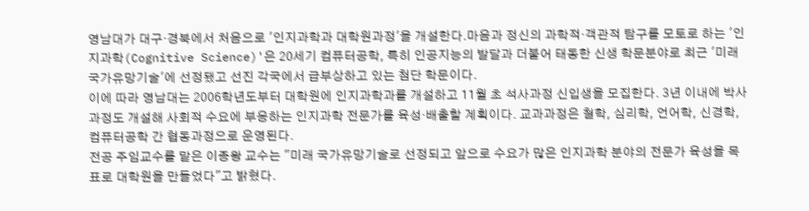영남대가 대구·경북에서 처음으로 '인지과학과 대학원과정'을 개설한다.마음과 정신의 과학적·객관적 탐구를 모토로 하는 '인지과학(Cognitive Science)'은 20세기 컴퓨터공학, 특히 인공지능의 발달과 더불어 태동한 신생 학문분야로 최근 '미래 국가유망기술'에 선정됐고 선진 각국에서 급부상하고 있는 첨단 학문이다.
이에 따라 영남대는 2006학년도부터 대학원에 인지과학과를 개설하고 11월 초 석사과정 신입생을 모집한다. 3년 이내에 박사과정도 개설해 사회적 수요에 부응하는 인지과학 전문가를 육성·배출할 계획이다. 교과과정은 철학, 심리학, 언어학, 신경학, 컴퓨터공학 간 협동과정으로 운영된다.
전공 주임교수를 맡은 이종왕 교수는 "미래 국가유망기술로 선정되고 앞으로 수요가 많은 인지과학 분야의 전문가 육성을 목표로 대학원을 만들었다"고 밝혔다.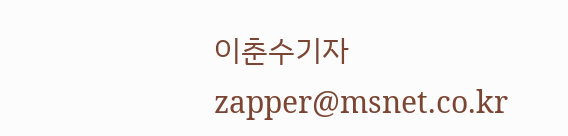이춘수기자 zapper@msnet.co.kr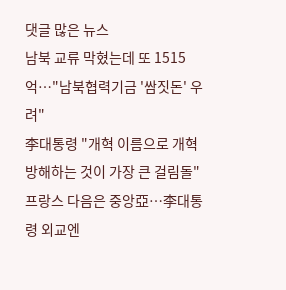댓글 많은 뉴스
남북 교류 막혔는데 또 1515억…"남북협력기금 '쌈짓돈' 우려"
李대통령 "개혁 이름으로 개혁 방해하는 것이 가장 큰 걸림돌"
프랑스 다음은 중앙亞…李대통령 외교엔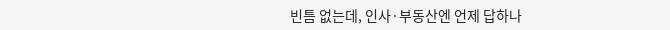빈틈 없는데, 인사·부동산엔 언제 답하나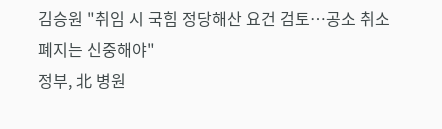김승원 "취임 시 국힘 정당해산 요건 검토…공소 취소 폐지는 신중해야"
정부, 北 병원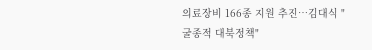의료장비 166종 지원 추진…김대식 "굴종적 대북정책"